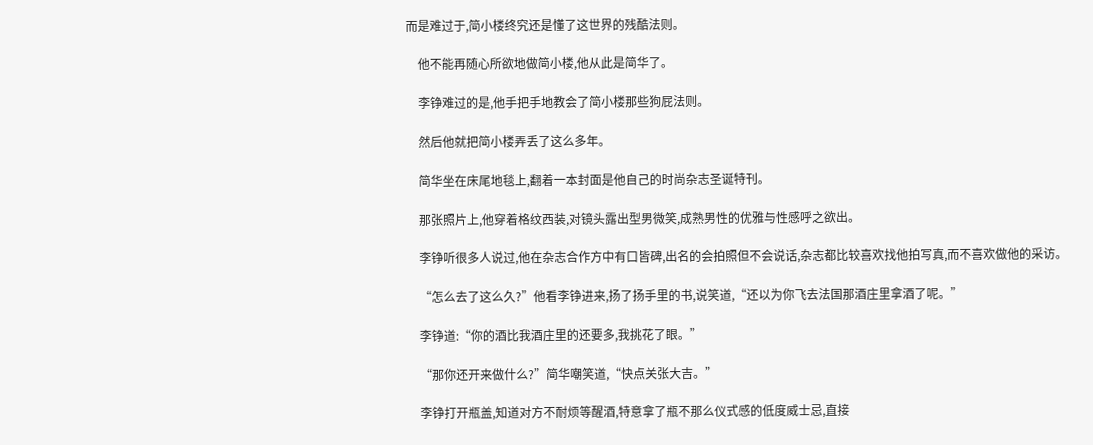而是难过于,简小楼终究还是懂了这世界的残酷法则。

    他不能再随心所欲地做简小楼,他从此是简华了。

    李铮难过的是,他手把手地教会了简小楼那些狗屁法则。

    然后他就把简小楼弄丢了这么多年。

    简华坐在床尾地毯上,翻着一本封面是他自己的时尚杂志圣诞特刊。

    那张照片上,他穿着格纹西装,对镜头露出型男微笑,成熟男性的优雅与性感呼之欲出。

    李铮听很多人说过,他在杂志合作方中有口皆碑,出名的会拍照但不会说话,杂志都比较喜欢找他拍写真,而不喜欢做他的采访。

    “怎么去了这么久?”他看李铮进来,扬了扬手里的书,说笑道,“还以为你飞去法国那酒庄里拿酒了呢。”

    李铮道:“你的酒比我酒庄里的还要多,我挑花了眼。”

    “那你还开来做什么?”简华嘲笑道,“快点关张大吉。”

    李铮打开瓶盖,知道对方不耐烦等醒酒,特意拿了瓶不那么仪式感的低度威士忌,直接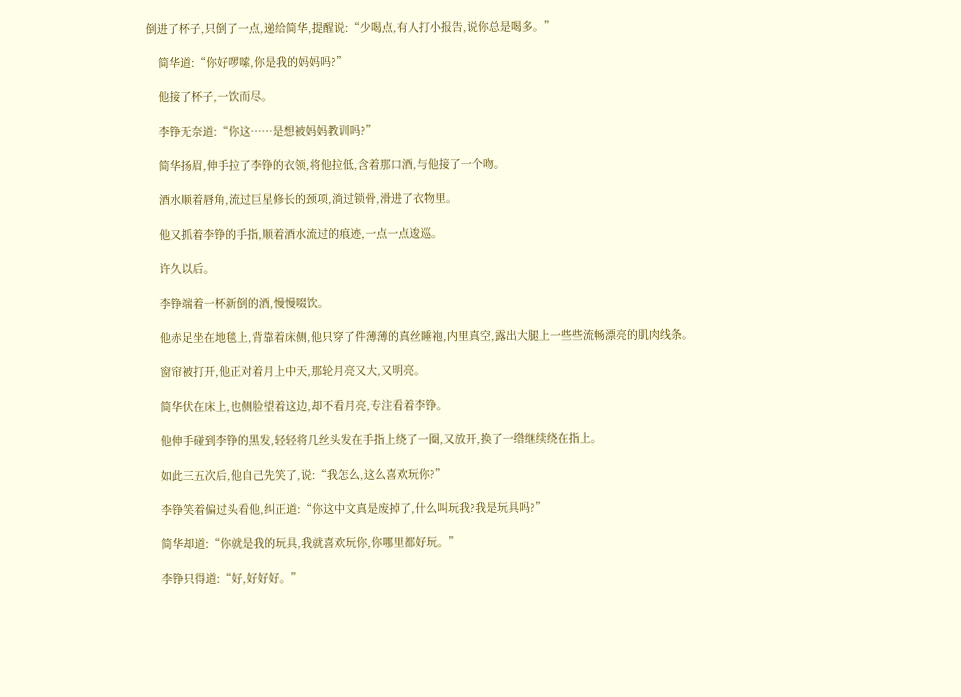倒进了杯子,只倒了一点,递给简华,提醒说:“少喝点,有人打小报告,说你总是喝多。”

    简华道:“你好啰嗦,你是我的妈妈吗?”

    他接了杯子,一饮而尽。

    李铮无奈道:“你这……是想被妈妈教训吗?”

    简华扬眉,伸手拉了李铮的衣领,将他拉低,含着那口酒,与他接了一个吻。

    酒水顺着唇角,流过巨星修长的颈项,淌过锁骨,滑进了衣物里。

    他又抓着李铮的手指,顺着酒水流过的痕迹,一点一点逡巡。

    许久以后。

    李铮端着一杯新倒的酒,慢慢啜饮。

    他赤足坐在地毯上,背靠着床侧,他只穿了件薄薄的真丝睡袍,内里真空,露出大腿上一些些流畅漂亮的肌肉线条。

    窗帘被打开,他正对着月上中天,那轮月亮又大,又明亮。

    简华伏在床上,也侧脸望着这边,却不看月亮,专注看着李铮。

    他伸手碰到李铮的黑发,轻轻将几丝头发在手指上绕了一圈,又放开,换了一绺继续绕在指上。

    如此三五次后,他自己先笑了,说:“我怎么,这么喜欢玩你?”

    李铮笑着偏过头看他,纠正道:“你这中文真是废掉了,什么叫玩我?我是玩具吗?”

    简华却道:“你就是我的玩具,我就喜欢玩你,你哪里都好玩。”

    李铮只得道:“好,好好好。”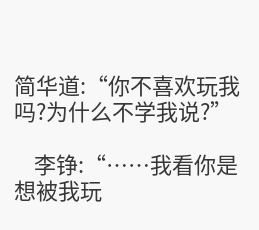简华道:“你不喜欢玩我吗?为什么不学我说?”

    李铮:“……我看你是想被我玩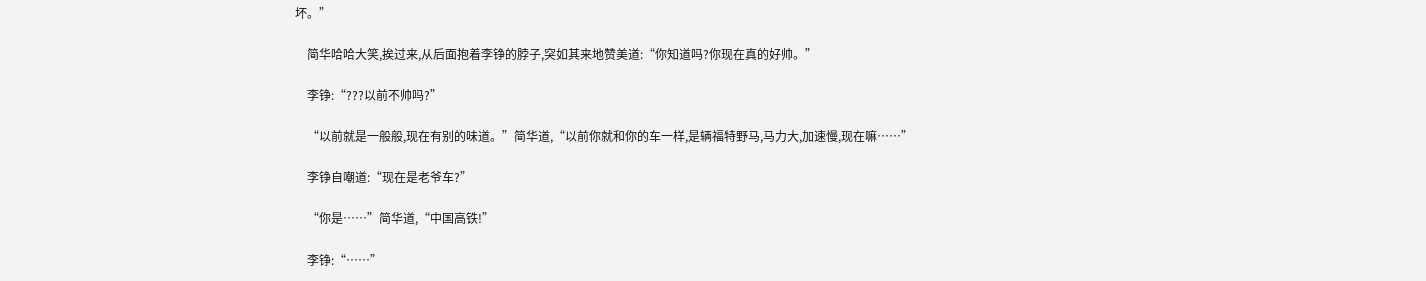坏。”

    简华哈哈大笑,挨过来,从后面抱着李铮的脖子,突如其来地赞美道:“你知道吗?你现在真的好帅。”

    李铮:“???以前不帅吗?”

    “以前就是一般般,现在有别的味道。”简华道,“以前你就和你的车一样,是辆福特野马,马力大,加速慢,现在嘛……”

    李铮自嘲道:“现在是老爷车?”

    “你是……”简华道,“中国高铁!”

    李铮:“……”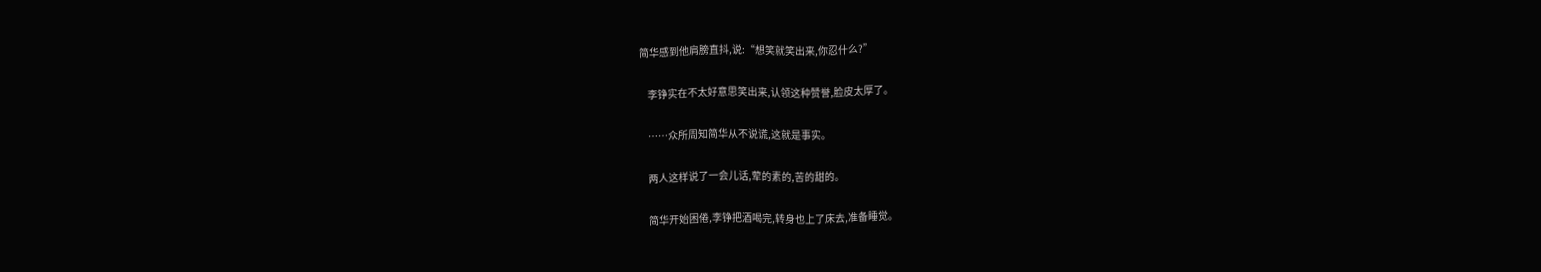简华感到他肩膀直抖,说:“想笑就笑出来,你忍什么?”

    李铮实在不太好意思笑出来,认领这种赞誉,脸皮太厚了。

    ……众所周知简华从不说谎,这就是事实。

    两人这样说了一会儿话,荤的素的,苦的甜的。

    简华开始困倦,李铮把酒喝完,转身也上了床去,准备睡觉。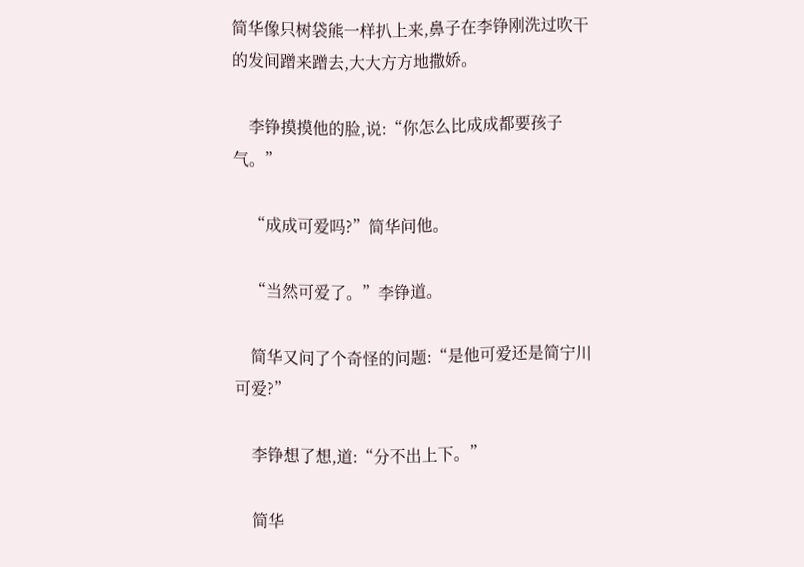简华像只树袋熊一样扒上来,鼻子在李铮刚洗过吹干的发间蹭来蹭去,大大方方地撒娇。

    李铮摸摸他的脸,说:“你怎么比成成都要孩子气。”

    “成成可爱吗?”简华问他。

    “当然可爱了。”李铮道。

    简华又问了个奇怪的问题:“是他可爱还是简宁川可爱?”

    李铮想了想,道:“分不出上下。”

    简华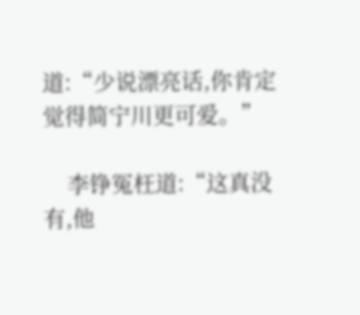道:“少说漂亮话,你肯定觉得简宁川更可爱。”

    李铮冤枉道:“这真没有,他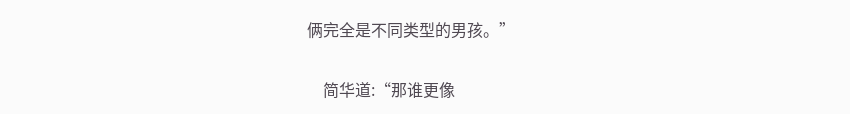俩完全是不同类型的男孩。”

    简华道:“那谁更像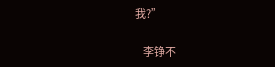我?”

    李铮不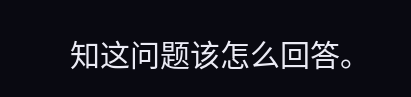知这问题该怎么回答。